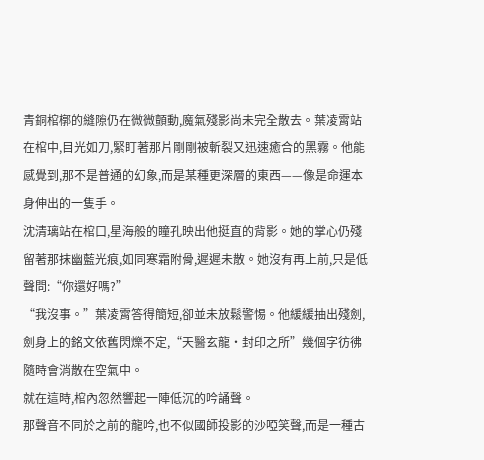青銅棺槨的縫隙仍在微微顫動,魔氣殘影尚未完全散去。葉凌霄站在棺中,目光如刀,緊盯著那片剛剛被斬裂又迅速癒合的黑霧。他能感覺到,那不是普通的幻象,而是某種更深層的東西——像是命運本身伸出的一隻手。
沈清璃站在棺口,星海般的瞳孔映出他挺直的背影。她的掌心仍殘留著那抹幽藍光痕,如同寒霜附骨,遲遲未散。她沒有再上前,只是低聲問:“你還好嗎?”
“我沒事。”葉凌霄答得簡短,卻並未放鬆警惕。他緩緩抽出殘劍,劍身上的銘文依舊閃爍不定,“天醫玄龍·封印之所”幾個字彷彿隨時會消散在空氣中。
就在這時,棺內忽然響起一陣低沉的吟誦聲。
那聲音不同於之前的龍吟,也不似國師投影的沙啞笑聲,而是一種古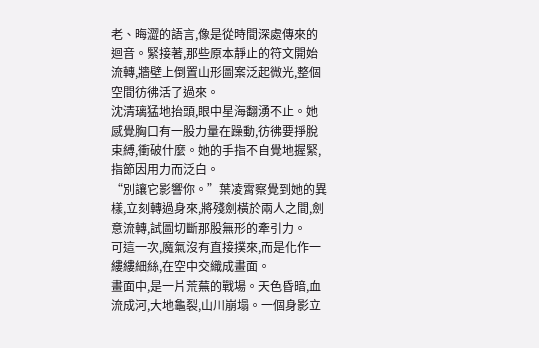老、晦澀的語言,像是從時間深處傳來的迴音。緊接著,那些原本靜止的符文開始流轉,牆壁上倒置山形圖案泛起微光,整個空間彷彿活了過來。
沈清璃猛地抬頭,眼中星海翻湧不止。她感覺胸口有一股力量在躁動,彷彿要掙脫束縛,衝破什麼。她的手指不自覺地握緊,指節因用力而泛白。
“別讓它影響你。”葉凌霄察覺到她的異樣,立刻轉過身來,將殘劍橫於兩人之間,劍意流轉,試圖切斷那股無形的牽引力。
可這一次,魔氣沒有直接撲來,而是化作一縷縷細絲,在空中交織成畫面。
畫面中,是一片荒蕪的戰場。天色昏暗,血流成河,大地龜裂,山川崩塌。一個身影立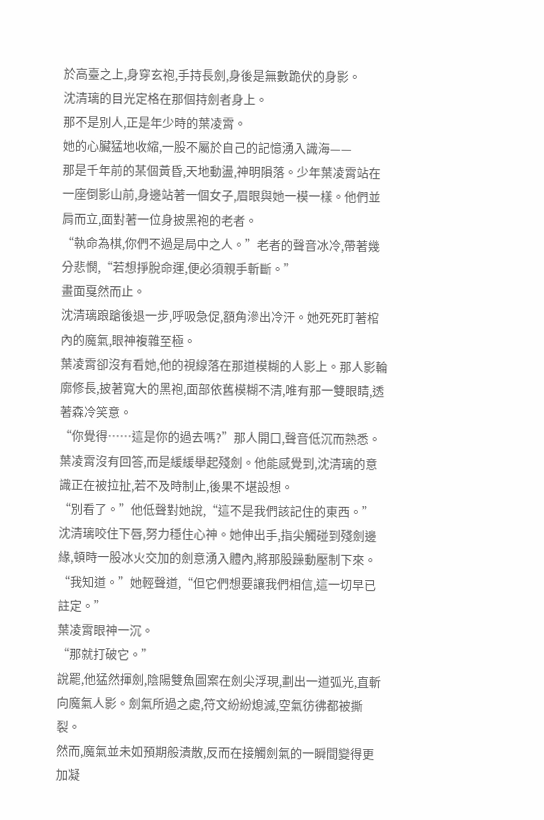於高臺之上,身穿玄袍,手持長劍,身後是無數跪伏的身影。
沈清璃的目光定格在那個持劍者身上。
那不是別人,正是年少時的葉凌霄。
她的心臟猛地收縮,一股不屬於自己的記憶湧入識海——
那是千年前的某個黃昏,天地動盪,神明隕落。少年葉凌霄站在一座倒影山前,身邊站著一個女子,眉眼與她一模一樣。他們並肩而立,面對著一位身披黑袍的老者。
“執命為棋,你們不過是局中之人。”老者的聲音冰冷,帶著幾分悲憫,“若想掙脫命運,便必須親手斬斷。”
畫面戛然而止。
沈清璃踉蹌後退一步,呼吸急促,額角滲出冷汗。她死死盯著棺內的魔氣,眼神複雜至極。
葉凌霄卻沒有看她,他的視線落在那道模糊的人影上。那人影輪廓修長,披著寬大的黑袍,面部依舊模糊不清,唯有那一雙眼睛,透著森冷笑意。
“你覺得……這是你的過去嗎?”那人開口,聲音低沉而熟悉。
葉凌霄沒有回答,而是緩緩舉起殘劍。他能感覺到,沈清璃的意識正在被拉扯,若不及時制止,後果不堪設想。
“別看了。”他低聲對她說,“這不是我們該記住的東西。”
沈清璃咬住下唇,努力穩住心神。她伸出手,指尖觸碰到殘劍邊緣,頓時一股冰火交加的劍意湧入體內,將那股躁動壓制下來。
“我知道。”她輕聲道,“但它們想要讓我們相信,這一切早已註定。”
葉凌霄眼神一沉。
“那就打破它。”
說罷,他猛然揮劍,陰陽雙魚圖案在劍尖浮現,劃出一道弧光,直斬向魔氣人影。劍氣所過之處,符文紛紛熄滅,空氣彷彿都被撕裂。
然而,魔氣並未如預期般潰散,反而在接觸劍氣的一瞬間變得更加凝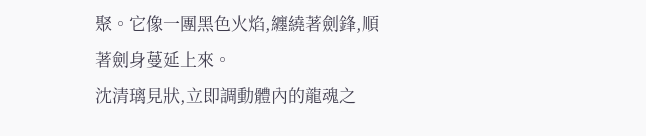聚。它像一團黑色火焰,纏繞著劍鋒,順著劍身蔓延上來。
沈清璃見狀,立即調動體內的龍魂之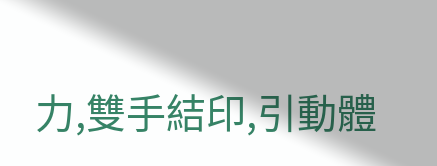力,雙手結印,引動體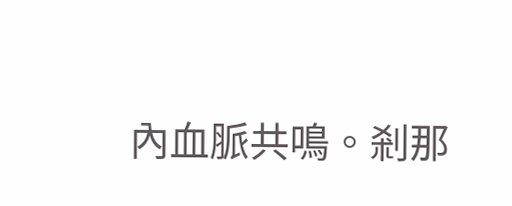內血脈共鳴。剎那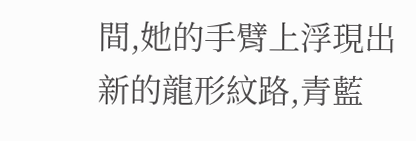間,她的手臂上浮現出新的龍形紋路,青藍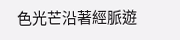色光芒沿著經脈遊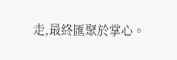走,最終匯聚於掌心。